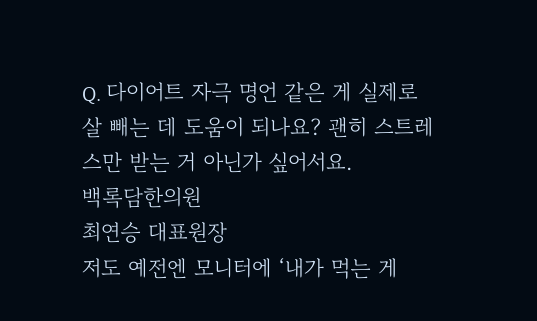Q. 다이어트 자극 명언 같은 게 실제로 살 빼는 데 도움이 되나요? 괜히 스트레스만 받는 거 아닌가 싶어서요.
백록담한의원
최연승 대표원장
저도 예전엔 모니터에 ‘내가 먹는 게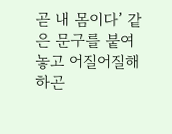곧 내 몸이다’ 같은 문구를 붙여놓고 어질어질해하곤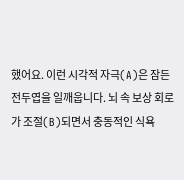했어요. 이런 시각적 자극(A)은 잠든 전두엽을 일깨웁니다. 뇌 속 보상 회로가 조절(B)되면서 충동적인 식욕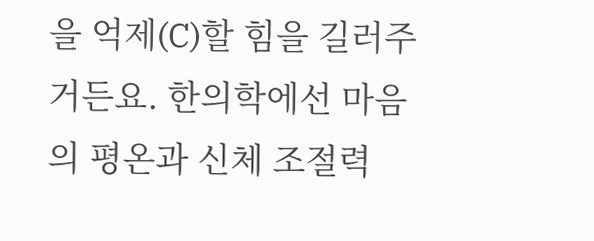을 억제(C)할 힘을 길러주거든요. 한의학에선 마음의 평온과 신체 조절력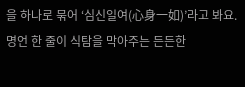을 하나로 묶어 ‘심신일여(心身一如)’라고 봐요. 명언 한 줄이 식탐을 막아주는 든든한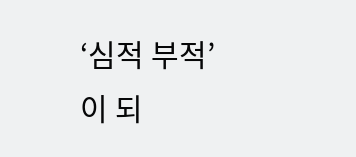‘심적 부적’이 되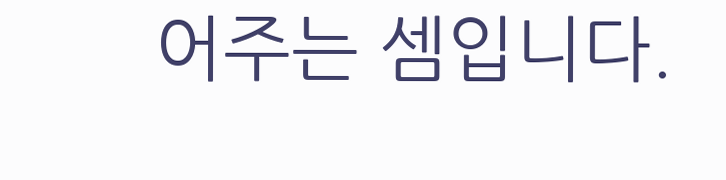어주는 셈입니다.